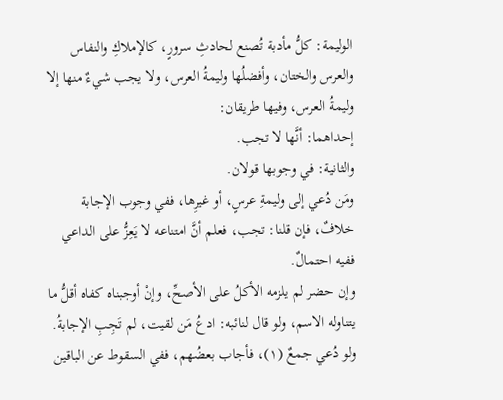الوليمة: كلُّ مأدبة تُصنع لحادثِ سرورٍ، كالإملاكِ والنفاس والعرس والختان، وأفضلُها وليمةُ العرس، ولا يجب شيءٌ منها إلا وليمةُ العرس، وفيها طريقان:
إحداهما: أنَّها لا تجب.
والثانية: في وجوبها قولان.
ومَن دُعي إلى وليمةِ عرسٍ، أو غيرِها، ففي وجوب الإجابة خلافٌ، فإن قلنا: تجب، فعلم أنَّ امتناعه لا يَعِزُّ على الداعي ففيه احتمالٌ.
وإن حضر لم يلزمه الأكلُ على الأصحِّ، وإنْ أوجبناه كفاه أقلُّ ما يتناوله الاسم، ولو قال لنائبه: ادعُ مَن لقيت، لم تَجِبِ الإجابةُ.
ولو دُعي جمعٌ (١)، فأجاب بعضُهم، ففي السقوط عن الباقين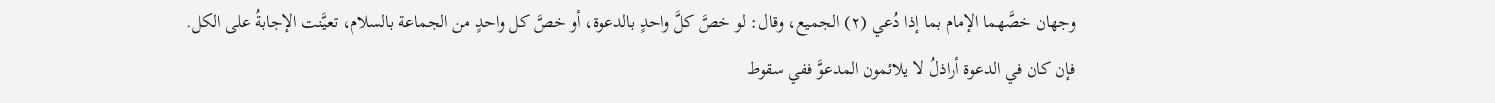وجهان خصَّهما الإمام بما إذا دُعي (٢) الجميع، وقال: لو خصَّ كلَّ واحدٍ بالدعوة، أو خصَّ كل واحدٍ من الجماعة بالسلام، تعيَّنت الإجابةُ على الكل.
فإن كان في الدعوة أراذلُ لا يلائمون المدعوَّ ففي سقوط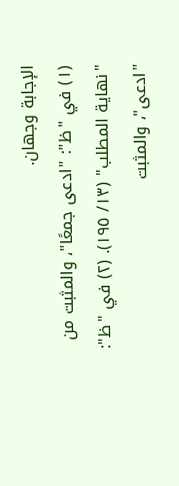الإجابة وجهان.
(١) في "ظ": "ادعى جمعًا"، والمثبت من "نهاية المطلب" (١٣/ ١٩٥). (٢) في "ظ": "ادعى"، والمثبت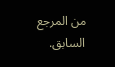من المرجع السابق.